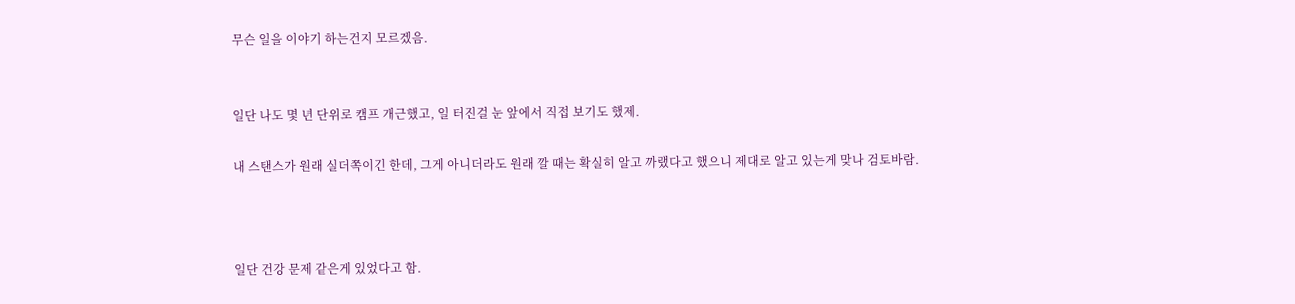무슨 일을 이야기 하는건지 모르겠음.


일단 나도 몇 년 단위로 캠프 개근했고, 일 터진걸 눈 앞에서 직접 보기도 했제.

내 스탠스가 원래 실더쪽이긴 한데, 그게 아니더라도 원래 깔 때는 확실히 알고 까랬다고 했으니 제대로 알고 있는게 맞나 검토바람.



일단 건강 문제 같은게 있었다고 함.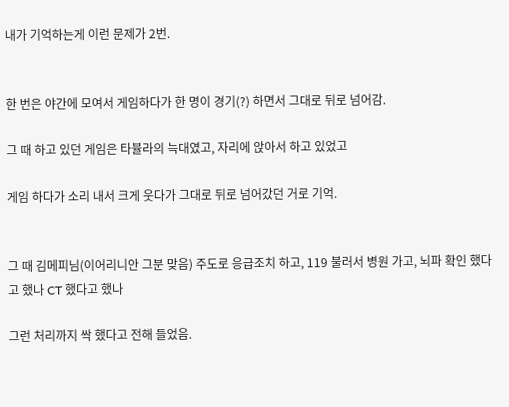내가 기억하는게 이런 문제가 2번.


한 번은 야간에 모여서 게임하다가 한 명이 경기(?) 하면서 그대로 뒤로 넘어감.

그 때 하고 있던 게임은 타뷸라의 늑대였고, 자리에 앉아서 하고 있었고

게임 하다가 소리 내서 크게 웃다가 그대로 뒤로 넘어갔던 거로 기억.


그 때 김메피님(이어리니안 그분 맞음) 주도로 응급조치 하고, 119 불러서 병원 가고, 뇌파 확인 했다고 했나 CT 했다고 했나

그런 처리까지 싹 했다고 전해 들었음.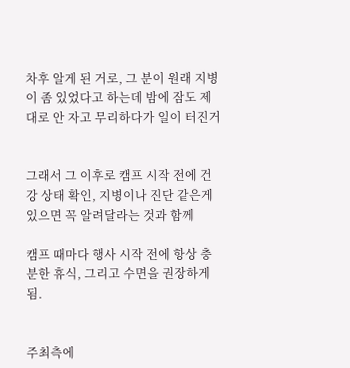차후 알게 된 거로, 그 분이 원래 지병이 좀 있었다고 하는데 밤에 잠도 제대로 안 자고 무리하다가 일이 터진거


그래서 그 이후로 캠프 시작 전에 건강 상태 확인, 지병이나 진단 같은게 있으면 꼭 알려달라는 것과 함께

캠프 때마다 행사 시작 전에 항상 충분한 휴식, 그리고 수면을 권장하게 됨.


주최측에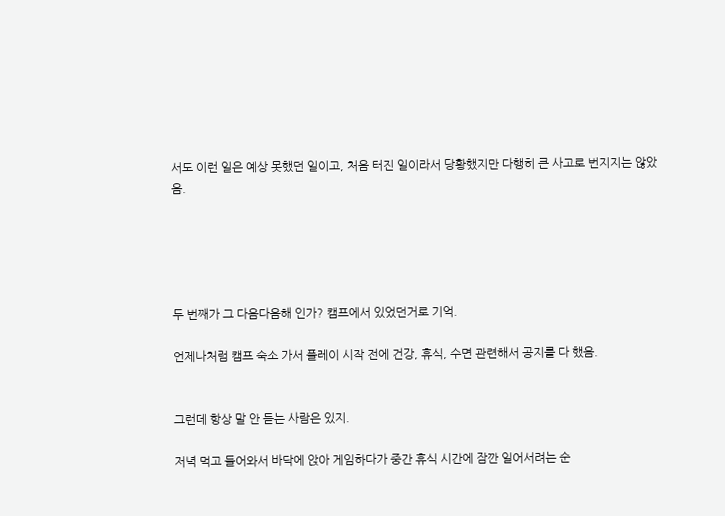서도 이런 일은 예상 못했던 일이고, 처음 터진 일이라서 당황했지만 다행히 큰 사고로 번지지는 않았음.





두 번째가 그 다음다음해 인가? 캠프에서 있었던거로 기억.

언제나처럼 캠프 숙소 가서 플레이 시작 전에 건강, 휴식, 수면 관련해서 공지를 다 했음.


그런데 항상 말 안 듣는 사람은 있지.

저녁 먹고 들어와서 바닥에 앉아 게임하다가 중간 휴식 시간에 잠깐 일어서려는 순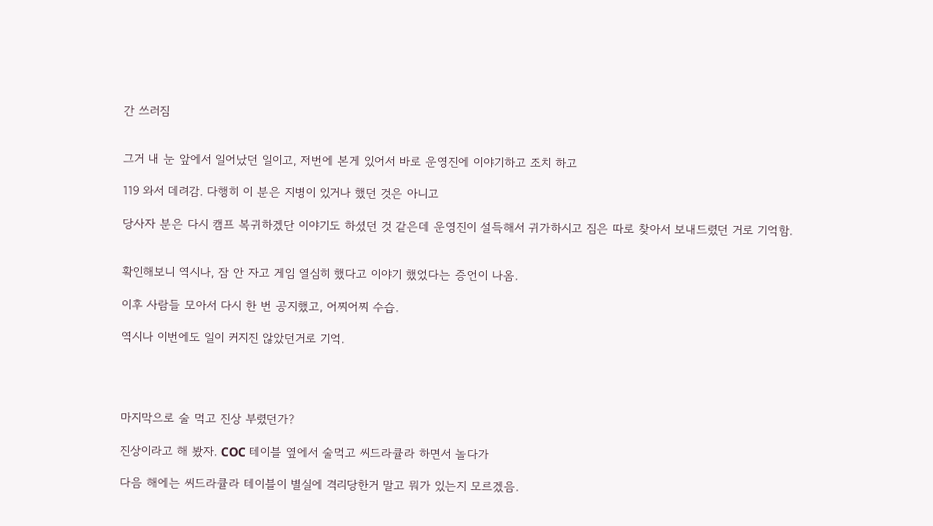간 쓰러짐


그거 내 눈 앞에서 일어났던 일이고, 저번에 본게 있어서 바로 운영진에 이야기하고 조치 하고

119 와서 데려감. 다행히 이 분은 지병이 있거나 했던 것은 아니고

당사자 분은 다시 캠프 복귀하겠단 이야기도 하셨던 것 같은데 운영진이 설득해서 귀가하시고 짐은 따로 찾아서 보내드렸던 거로 기억함.


확인해보니 역시나, 잠 안 자고 게임 열심히 했다고 이야기 했었다는 증언이 나옴.

이후 사람들 모아서 다시 한 번 공지했고, 어찌어찌 수습.

역시나 이번에도 일이 커지진 않았던거로 기억.




마지막으로 술 먹고 진상 부렸던가?

진상이라고 해 봤자. COC 테이블 옆에서 술먹고 씨드라큘라 하면서 놀다가

다음 해에는 씨드라큘라 테이블이 별실에 격리당한거 말고 뭐가 있는지 모르겠음.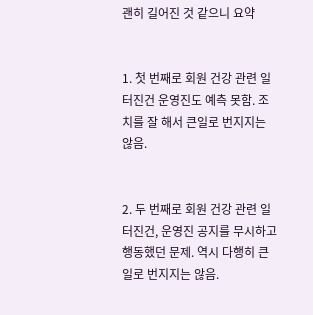괜히 길어진 것 같으니 요약


1. 첫 번째로 회원 건강 관련 일 터진건 운영진도 예측 못함. 조치를 잘 해서 큰일로 번지지는 않음.


2. 두 번째로 회원 건강 관련 일 터진건, 운영진 공지를 무시하고 행동했던 문제. 역시 다행히 큰 일로 번지지는 않음.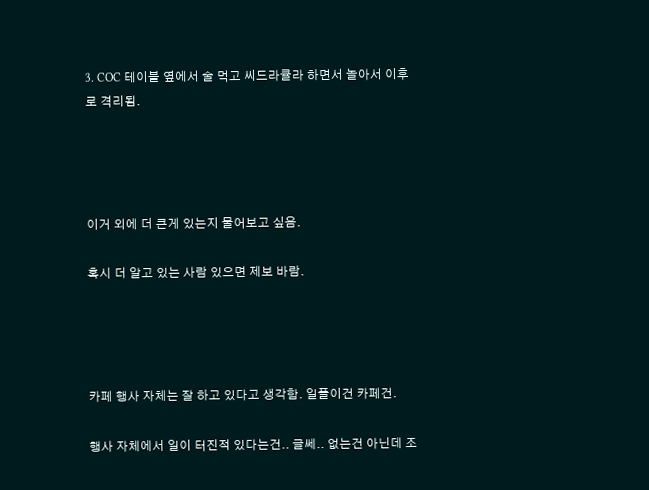3. COC 테이블 옆에서 술 먹고 씨드라큘라 하면서 놀아서 이후로 격리됨.




이거 외에 더 큰게 있는지 물어보고 싶음.

혹시 더 알고 있는 사람 있으면 제보 바람.




카페 행사 자체는 잘 하고 있다고 생각함. 일플이건 카페건.

행사 자체에서 일이 터진적 있다는건.. 글쎄.. 없는건 아닌데 조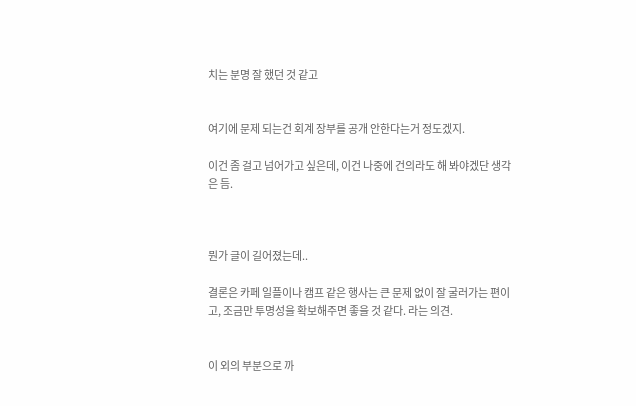치는 분명 잘 했던 것 같고


여기에 문제 되는건 회계 장부를 공개 안한다는거 정도겠지.

이건 좀 걸고 넘어가고 싶은데, 이건 나중에 건의라도 해 봐야겠단 생각은 듬.



뭔가 글이 길어졌는데..

결론은 카페 일플이나 캠프 같은 행사는 큰 문제 없이 잘 굴러가는 편이고, 조금만 투명성을 확보해주면 좋을 것 같다. 라는 의견.


이 외의 부분으로 까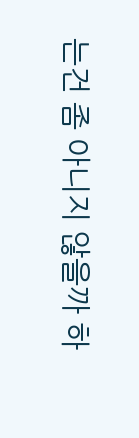는건 좀 아니지 않을까 하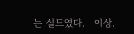는 실드였다.   이상.